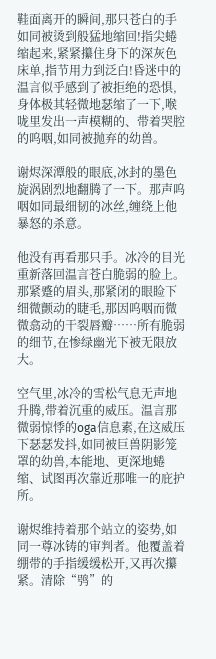鞋面离开的瞬间,那只苍白的手如同被烫到般猛地缩回!指尖蜷缩起来,紧紧攥住身下的深灰色床单,指节用力到泛白!昏迷中的温言似乎感到了被拒绝的恐惧,身体极其轻微地瑟缩了一下,喉咙里发出一声模糊的、带着哭腔的呜咽,如同被抛弃的幼兽。

谢烬深潭般的眼底,冰封的墨色旋涡剧烈地翻腾了一下。那声呜咽如同最细韧的冰丝,缠绕上他暴怒的杀意。

他没有再看那只手。冰冷的目光重新落回温言苍白脆弱的脸上。那紧蹙的眉头,那紧闭的眼睑下细微颤动的睫毛,那因呜咽而微微翕动的干裂唇瓣……所有脆弱的细节,在惨绿幽光下被无限放大。

空气里,冰冷的雪松气息无声地升腾,带着沉重的威压。温言那微弱惊悸的oga信息素,在这威压下瑟瑟发抖,如同被巨兽阴影笼罩的幼兽,本能地、更深地蜷缩、试图再次靠近那唯一的庇护所。

谢烬维持着那个站立的姿势,如同一尊冰铸的审判者。他覆盖着绷带的手指缓缓松开,又再次攥紧。清除“鸮”的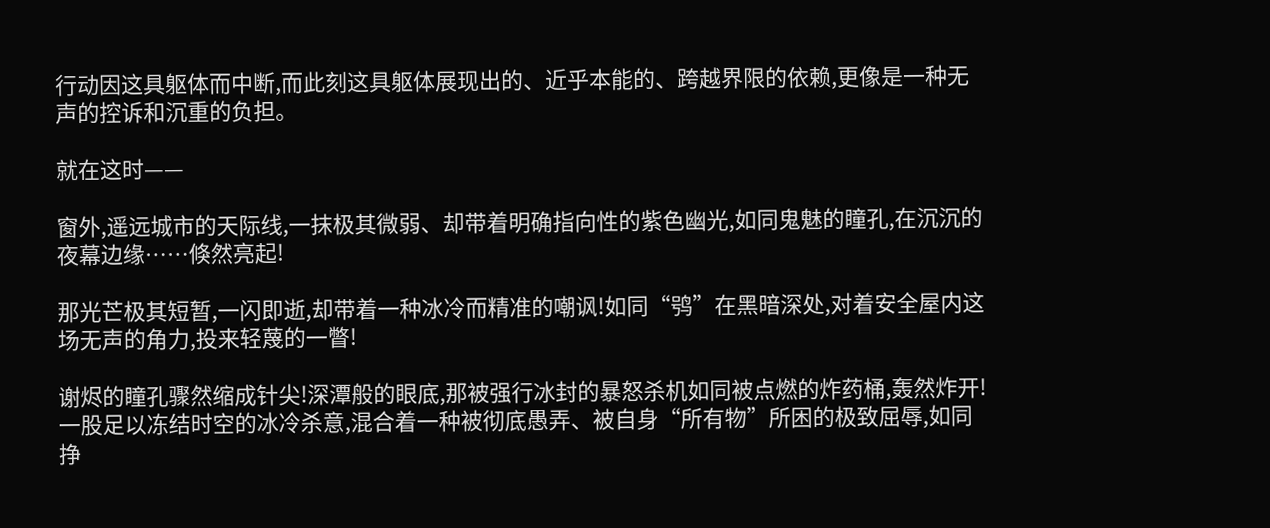行动因这具躯体而中断,而此刻这具躯体展现出的、近乎本能的、跨越界限的依赖,更像是一种无声的控诉和沉重的负担。

就在这时——

窗外,遥远城市的天际线,一抹极其微弱、却带着明确指向性的紫色幽光,如同鬼魅的瞳孔,在沉沉的夜幕边缘……倏然亮起!

那光芒极其短暂,一闪即逝,却带着一种冰冷而精准的嘲讽!如同“鸮”在黑暗深处,对着安全屋内这场无声的角力,投来轻蔑的一瞥!

谢烬的瞳孔骤然缩成针尖!深潭般的眼底,那被强行冰封的暴怒杀机如同被点燃的炸药桶,轰然炸开!一股足以冻结时空的冰冷杀意,混合着一种被彻底愚弄、被自身“所有物”所困的极致屈辱,如同挣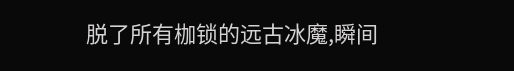脱了所有枷锁的远古冰魔,瞬间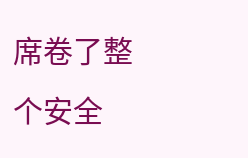席卷了整个安全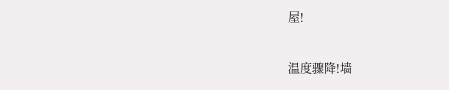屋!

温度骤降!墙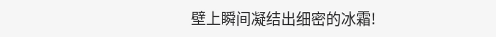壁上瞬间凝结出细密的冰霜!